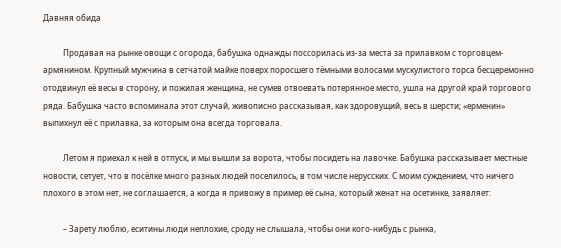Давняя обида

          Продавая на рынке овощи с огорода, бабушка однажды поссорилась из-за места за прилавком с торговцем-армянином. Крупный мужчина в сетчатой майке поверх поросшего тёмными волосами мускулистого торса бесцеремонно отодвинул её весы в сторону, и пожилая женщина, не сумев отвоевать потерянное место, ушла на другой край торгового ряда. Бабушка часто вспоминала этот случай, живописно рассказывая, как здоровущий, весь в шерсти; «ерменин» выпихнул её с прилавка, за которым она всегда торговала.

          Летом я приехал к ней в отпуск, и мы вышли за ворота, чтобы посидеть на лавочке. Бабушка рассказывает местные новости, сетует, что в посёлке много разных людей поселилось, в том числе нерусских. С моим суждением, что ничего плохого в этом нет, не соглашается, а когда я привожу в пример её сына, который женат на осетинке, заявляет:

          – Зарету люблю, еситины люди неплохие, сроду не слышала, чтобы они кого-нибудь с рынка,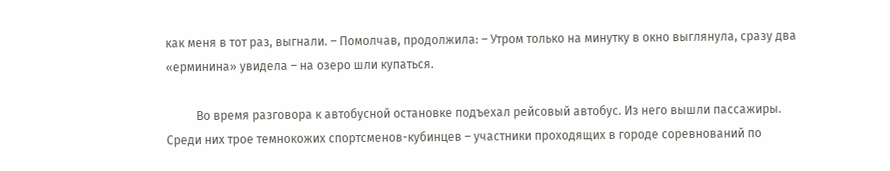как меня в тот раз, выгнали. – Помолчав, продолжила: – Утром только на минутку в окно выглянула, сразу два «ерминина» увидела – на озеро шли купаться.

          Во время разговора к автобусной остановке подъехал рейсовый автобус. Из него вышли пассажиры. Среди них трое темнокожих спортсменов-кубинцев – участники проходящих в городе соревнований по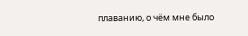плаванию, о чём мне было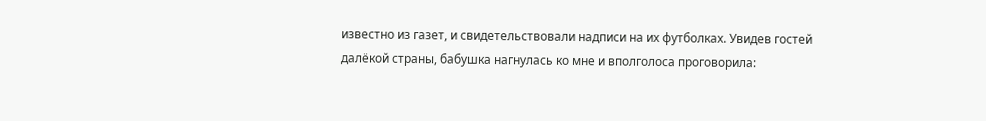известно из газет, и свидетельствовали надписи на их футболках. Увидев гостей далёкой страны, бабушка нагнулась ко мне и вполголоса проговорила: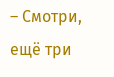– Смотри, ещё три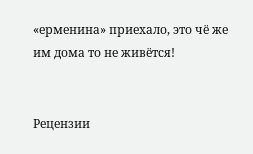«ерменина» приехало, это чё же им дома то не живётся!


Рецензии